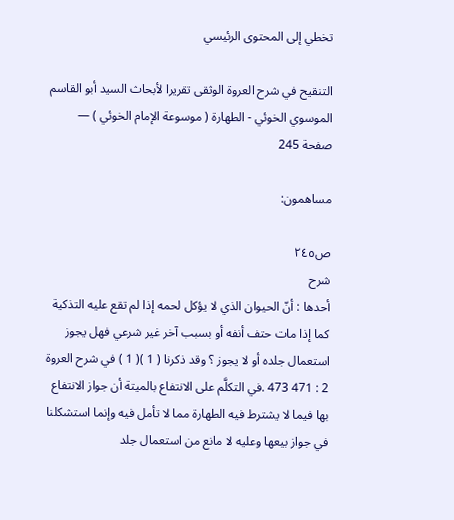تخطي إلى المحتوى الرئيسي

التنقيح في شرح العروة الوثقى تقريرا لأبحاث السيد أبو القاسم الموسوي الخوئي - الطهارة ( موسوعة الإمام الخوئي ) — صفحة 245

مساهمون:

ص٢٤٥
شرح
أحدها : أنّ الحيوان الذي لا يؤكل لحمه إذا لم تقع عليه التذكية كما إذا مات حتف أنفه أو بسبب آخر غير شرعي فهل يجوز استعمال جلده أو لا يجوز ؟ وقد ذكرنا ( 1 )( 1 ) في شرح العروة 2 : 471 473 .في التكلَّم على الانتفاع بالميتة أن جواز الانتفاع بها فيما لا يشترط فيه الطهارة مما لا تأمل فيه وإنما استشكلنا في جواز بيعها وعليه لا مانع من استعمال جلد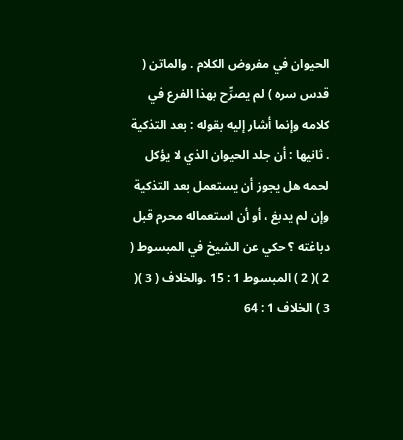الحيوان في مفروض الكلام . والماتن ( قدس سره ) لم يصرِّح بهذا الفرع في كلامه وإنما أشار إليه بقوله : بعد التذكية . ثانيها : أن جلد الحيوان الذي لا يؤكل لحمه هل يجوز أن يستعمل بعد التذكية وإن لم يدبغ ، أو أن استعماله محرم قبل دباغته ؟ حكي عن الشيخ في المبسوط ( 2 )( 2 ) المبسوط 1 : 15 .والخلاف ( 3 )( 3 ) الخلاف 1 : 64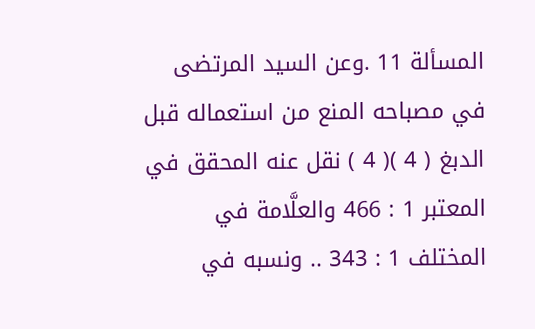المسألة 11 .وعن السيد المرتضى في مصباحه المنع من استعماله قبل الدبغ ( 4 )( 4 ) نقل عنه المحقق في المعتبر 1 : 466 والعلَّامة في المختلف 1 : 343 .. ونسبه في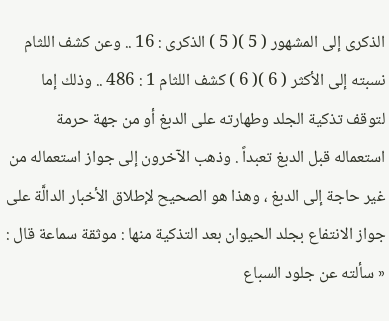الذكرى إلى المشهور ( 5 )( 5 ) الذكرى : 16 .. وعن كشف اللثام نسبته إلى الأكثر ( 6 )( 6 ) كشف اللثام 1 : 486 .. وذلك إما لتوقف تذكية الجلد وطهارته على الدبغ أو من جهة حرمة استعماله قبل الدبغ تعبداً . وذهب الآخرون إلى جواز استعماله من غير حاجة إلى الدبغ ، وهذا هو الصحيح لإطلاق الأخبار الدالَّة على جواز الانتفاع بجلد الحيوان بعد التذكية منها : موثقة سماعة قال : « سألته عن جلود السباع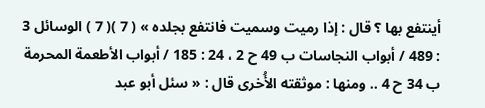أينتفع بها ؟ قال : إذا رميت وسميت فانتفع بجلده » ( 7 )( 7 ) الوسائل 3 : 489 / أبواب النجاسات ب 49 ح 2 ، 24 : 185 / أبواب الأطعمة المحرمة ب 34 ح 4 .. ومنها : موثقته الأُخرى قال : « سئل أبو عبد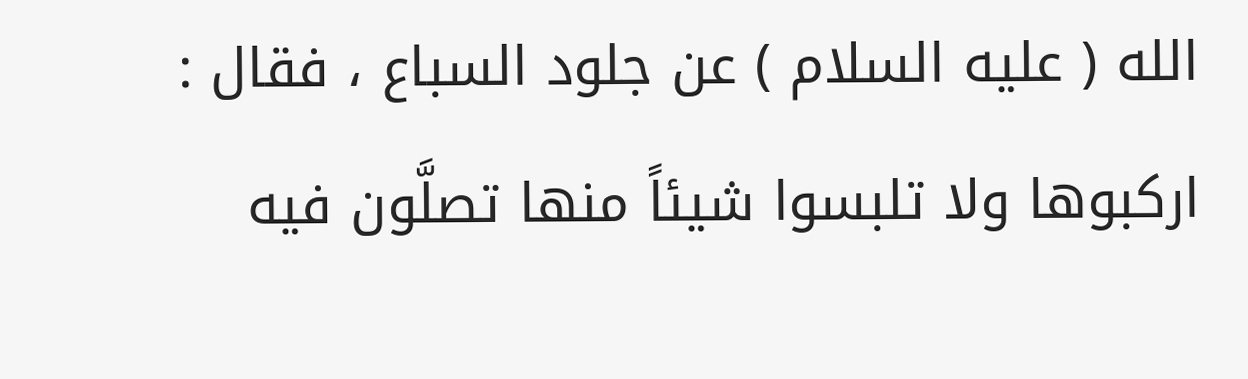الله ( عليه السلام ) عن جلود السباع ، فقال : اركبوها ولا تلبسوا شيئاً منها تصلَّون فيه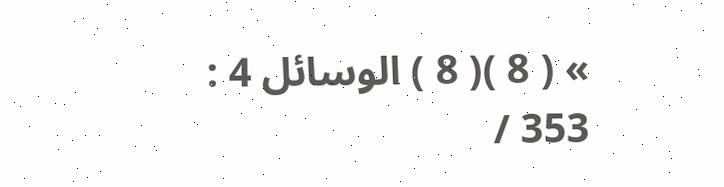» ( 8 )( 8 ) الوسائل 4 : 353 /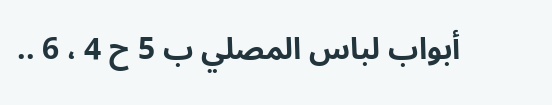أبواب لباس المصلي ب 5 ح 4 ، 6 ..